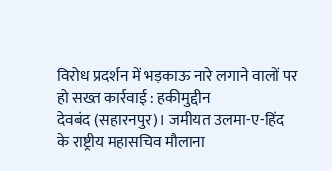विरोध प्रदर्शन में भड़काऊ नारे लगाने वालों पर हो सख्त कार्रवाई : हकीमुद्दीन
देवबंद (सहारनपुर)। जमीयत उलमा-ए-हिंद के राष्ट्रीय महासचिव मौलाना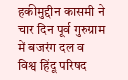हकीमुद्दीन कासमी ने चार दिन पूर्व गुरुग्राम में बजरंग दल व विश्व हिंदू परिषद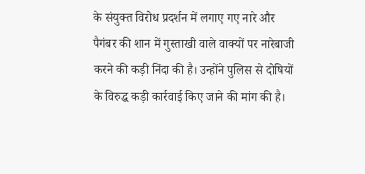के संयुक्त विरोध प्रदर्शन में लगाए गए नारे और पैगंबर की शान में गुस्ताखी वाले वाक्यों पर नारेबाजी करने की कड़ी निंदा की है। उन्होंने पुलिस से दोषियों के विरुद्ध कड़ी कार्रवाई किए जाने की मांग की है।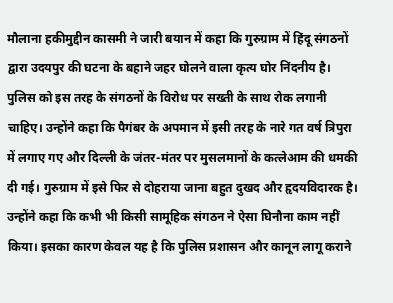मौलाना हकीमुद्दीन कासमी ने जारी बयान में कहा कि गुरुग्राम में हिंदू संगठनों द्वारा उदयपुर की घटना के बहाने जहर घोलने वाला कृत्य घोर निंदनीय है। पुलिस को इस तरह के संगठनों के विरोध पर सख्ती के साथ रोक लगानी चाहिए। उन्होंने कहा कि पैगंबर के अपमान में इसी तरह के नारे गत वर्ष त्रिपुरा में लगाए गए और दिल्ली के जंतर-मंतर पर मुसलमानों के कत्लेआम की धमकी दी गई। गुरुग्राम में इसे फिर से दोहराया जाना बहुत दुखद और हृदयविदारक है। उन्होंने कहा कि कभी भी किसी सामूहिक संगठन ने ऐसा घिनौना काम नहीं किया। इसका कारण केवल यह है कि पुलिस प्रशासन और कानून लागू कराने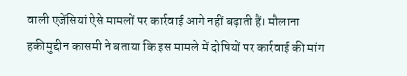वाली एजेंसियां ऐसे मामलों पर कार्रवाई आगे नहीं बढ़ाती हैं। मौलाना हकीमुद्दीन कासमी ने बताया कि इस मामले में दोषियों पर कार्रवाई की मांग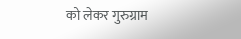को लेकर गुरुग्राम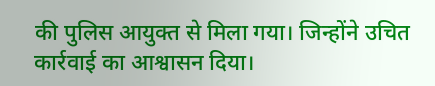की पुलिस आयुक्त से मिला गया। जिन्होंने उचित कार्रवाई का आश्वासन दिया।